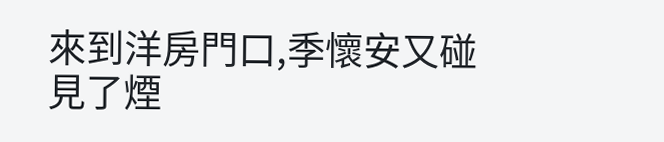來到洋房門口,季懷安又碰見了煙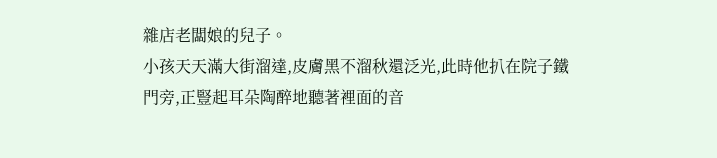雜店老闆娘的兒子。
小孩天天滿大街溜達,皮膚黑不溜秋還泛光,此時他扒在院子鐵門旁,正豎起耳朵陶醉地聽著裡面的音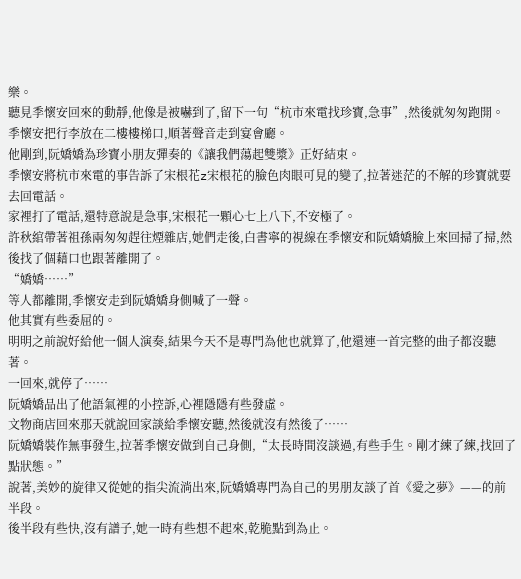樂。
聽見季懷安回來的動靜,他像是被嚇到了,留下一句“杭市來電找珍寶,急事”,然後就匆匆跑開。
季懷安把行李放在二樓樓梯口,順著聲音走到宴會廳。
他剛到,阮嬌嬌為珍寶小朋友彈奏的《讓我們蕩起雙漿》正好結束。
季懷安將杭市來電的事告訴了宋根花z宋根花的臉色肉眼可見的變了,拉著迷茫的不解的珍寶就要去回電話。
家裡打了電話,還特意說是急事,宋根花一顆心七上八下,不安極了。
許秋綰帶著祖孫兩匆匆趕往煙雜店,她們走後,白書寧的視線在季懷安和阮嬌嬌臉上來回掃了掃,然後找了個藉口也跟著離開了。
“嬌嬌……”
等人都離開,季懷安走到阮嬌嬌身側喊了一聲。
他其實有些委屈的。
明明之前說好給他一個人演奏,結果今天不是專門為他也就算了,他還連一首完整的曲子都沒聽著。
一回來,就停了……
阮嬌嬌品出了他語氣裡的小控訴,心裡隱隱有些發虛。
文物商店回來那天就說回家談給季懷安聽,然後就沒有然後了……
阮嬌嬌裝作無事發生,拉著季懷安做到自己身側,“太長時間沒談過,有些手生。剛才練了練,找回了點狀態。”
說著,美妙的旋律又從她的指尖流淌出來,阮嬌嬌專門為自己的男朋友談了首《愛之夢》——的前半段。
後半段有些快,沒有譜子,她一時有些想不起來,乾脆點到為止。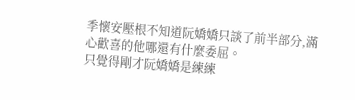季懷安壓根不知道阮嬌嬌只談了前半部分,滿心歡喜的他哪還有什麼委屈。
只覺得剛才阮嬌嬌是練練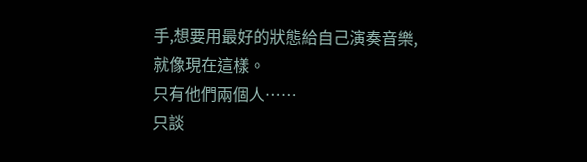手,想要用最好的狀態給自己演奏音樂,就像現在這樣。
只有他們兩個人……
只談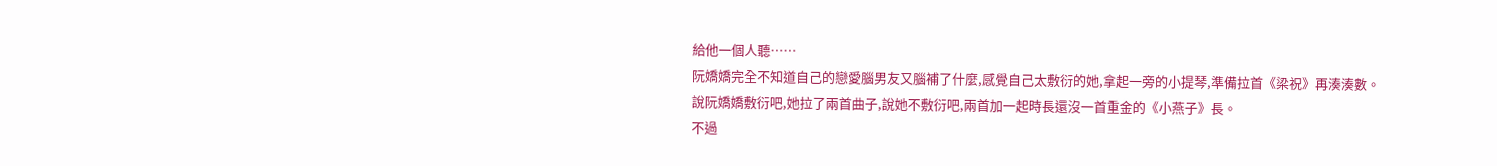給他一個人聽……
阮嬌嬌完全不知道自己的戀愛腦男友又腦補了什麼,感覺自己太敷衍的她,拿起一旁的小提琴,準備拉首《梁祝》再湊湊數。
說阮嬌嬌敷衍吧,她拉了兩首曲子,說她不敷衍吧,兩首加一起時長還沒一首重金的《小燕子》長。
不過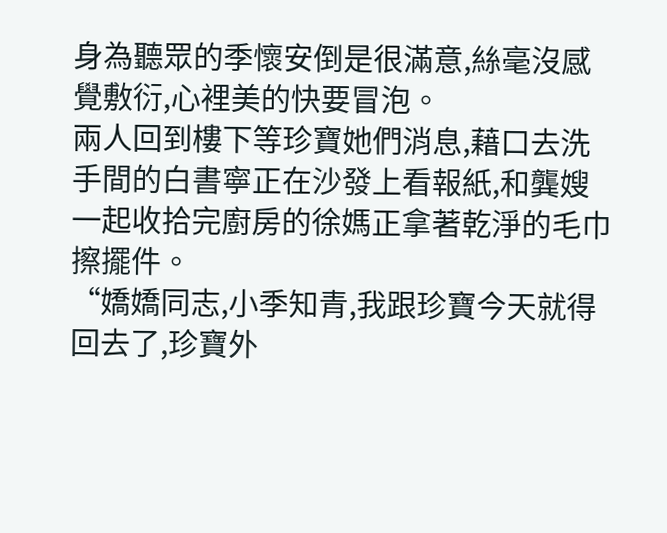身為聽眾的季懷安倒是很滿意,絲毫沒感覺敷衍,心裡美的快要冒泡。
兩人回到樓下等珍寶她們消息,藉口去洗手間的白書寧正在沙發上看報紙,和龔嫂一起收拾完廚房的徐媽正拿著乾淨的毛巾擦擺件。
“嬌嬌同志,小季知青,我跟珍寶今天就得回去了,珍寶外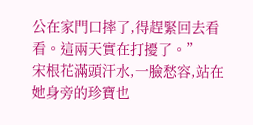公在家門口摔了,得趕緊回去看看。這兩天實在打擾了。”
宋根花滿頭汗水,一臉愁容,站在她身旁的珍寶也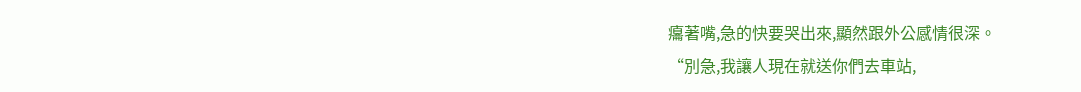癟著嘴,急的快要哭出來,顯然跟外公感情很深。
“別急,我讓人現在就送你們去車站,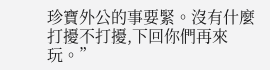珍寶外公的事要緊。沒有什麼打擾不打擾,下回你們再來玩。”